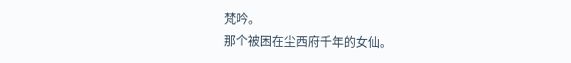梵吟。
那个被困在尘西府千年的女仙。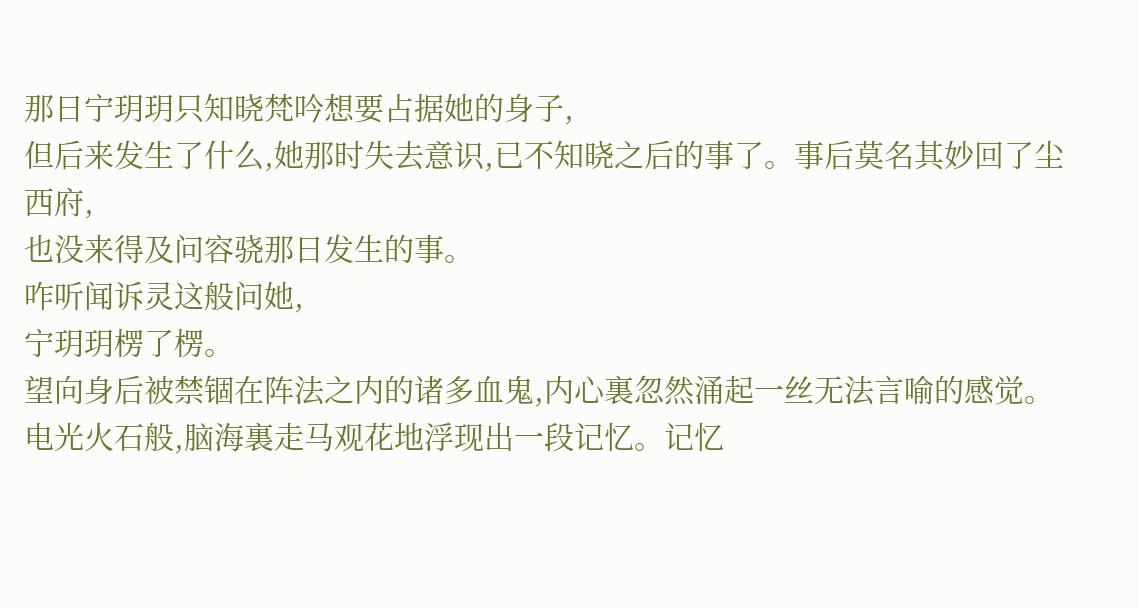那日宁玥玥只知晓梵吟想要占据她的身子,
但后来发生了什么,她那时失去意识,已不知晓之后的事了。事后莫名其妙回了尘西府,
也没来得及问容骁那日发生的事。
咋听闻诉灵这般问她,
宁玥玥楞了楞。
望向身后被禁锢在阵法之内的诸多血鬼,内心裏忽然涌起一丝无法言喻的感觉。电光火石般,脑海裏走马观花地浮现出一段记忆。记忆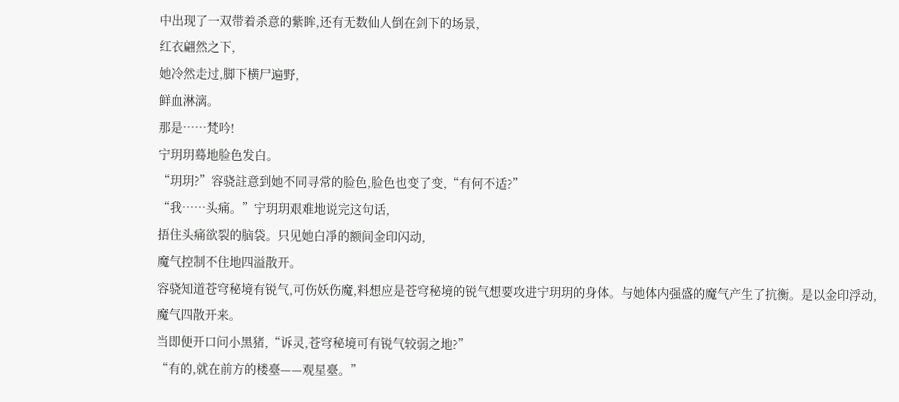中出现了一双带着杀意的紫眸,还有无数仙人倒在剑下的场景,
红衣翩然之下,
她冷然走过,脚下横尸遍野,
鲜血淋漓。
那是……梵吟!
宁玥玥蓦地脸色发白。
“玥玥?”容骁註意到她不同寻常的脸色,脸色也变了变,“有何不适?”
“我……头痛。”宁玥玥艰难地说完这句话,
捂住头痛欲裂的脑袋。只见她白凈的额间金印闪动,
魔气控制不住地四溢散开。
容骁知道苍穹秘境有锐气,可伤妖伤魔,料想应是苍穹秘境的锐气想要攻进宁玥玥的身体。与她体内强盛的魔气产生了抗衡。是以金印浮动,
魔气四散开来。
当即便开口问小黑猪,“诉灵,苍穹秘境可有锐气较弱之地?”
“有的,就在前方的楼臺——观星臺。”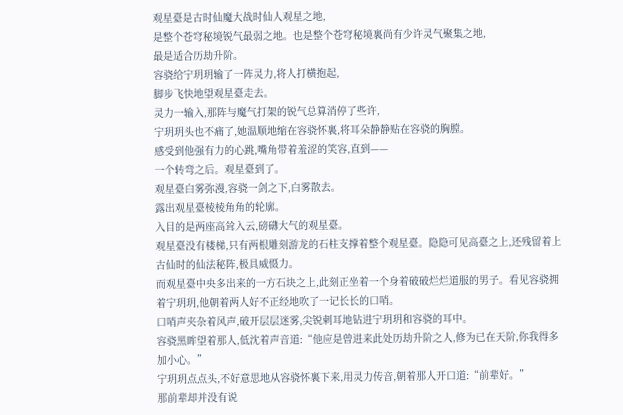观星臺是古时仙魔大战时仙人观星之地,
是整个苍穹秘境锐气最弱之地。也是整个苍穹秘境裏尚有少许灵气聚集之地,
最是适合历劫升阶。
容骁给宁玥玥输了一阵灵力,将人打横抱起,
脚步飞快地望观星臺走去。
灵力一输入,那阵与魔气打架的锐气总算消停了些许,
宁玥玥头也不痛了,她温顺地缩在容骁怀裏,将耳朵静静贴在容骁的胸膛。
感受到他强有力的心跳,嘴角带着羞涩的笑容,直到——
一个转弯之后。观星臺到了。
观星臺白雾弥漫,容骁一剑之下,白雾散去。
露出观星臺棱棱角角的轮廓。
入目的是两座高耸入云,磅礴大气的观星臺。
观星臺没有楼梯,只有两根雕刻游龙的石柱支撑着整个观星臺。隐隐可见高臺之上,还残留着上古仙时的仙法秘阵,极具威慑力。
而观星臺中央多出来的一方石块之上,此刻正坐着一个身着破破烂烂道服的男子。看见容骁拥着宁玥玥,他朝着两人好不正经地吹了一记长长的口哨。
口哨声夹杂着风声,破开层层迷雾,尖锐刺耳地钻进宁玥玥和容骁的耳中。
容骁黑眸望着那人,低沈着声音道:“他应是曾进来此处历劫升阶之人,修为已在天阶,你我得多加小心。”
宁玥玥点点头,不好意思地从容骁怀裏下来,用灵力传音,朝着那人开口道:“前辈好。”
那前辈却并没有说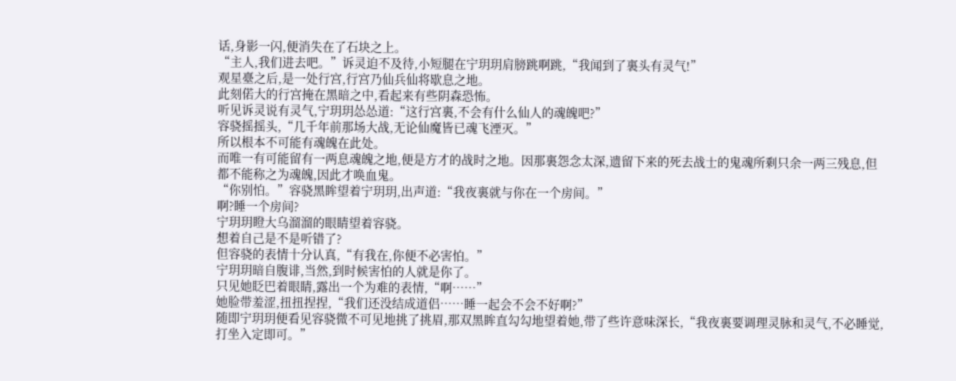话,身影一闪,便消失在了石块之上。
“主人,我们进去吧。”诉灵迫不及待,小短腿在宁玥玥肩膀跳啊跳,“我闻到了裏头有灵气!”
观星臺之后,是一处行宫,行宫乃仙兵仙将歇息之地。
此刻偌大的行宫掩在黑暗之中,看起来有些阴森恐怖。
听见诉灵说有灵气,宁玥玥怂怂道:“这行宫裏,不会有什么仙人的魂魄吧?”
容骁摇摇头,“几千年前那场大战,无论仙魔皆已魂飞湮灭。”
所以根本不可能有魂魄在此处。
而唯一有可能留有一两息魂魄之地,便是方才的战时之地。因那裏怨念太深,遗留下来的死去战士的鬼魂所剩只余一两三残息,但都不能称之为魂魄,因此才唤血鬼。
“你别怕。”容骁黑眸望着宁玥玥,出声道:“我夜裏就与你在一个房间。”
啊?睡一个房间?
宁玥玥瞪大乌溜溜的眼睛望着容骁。
想着自己是不是听错了?
但容骁的表情十分认真,“有我在,你便不必害怕。”
宁玥玥暗自腹诽,当然,到时候害怕的人就是你了。
只见她眨巴着眼睛,露出一个为难的表情,“啊……”
她脸带羞涩,扭扭捏捏,“我们还没结成道侣……睡一起会不会不好啊?”
随即宁玥玥便看见容骁微不可见地挑了挑眉,那双黑眸直勾勾地望着她,带了些许意味深长,“我夜裏要调理灵脉和灵气,不必睡觉,打坐入定即可。”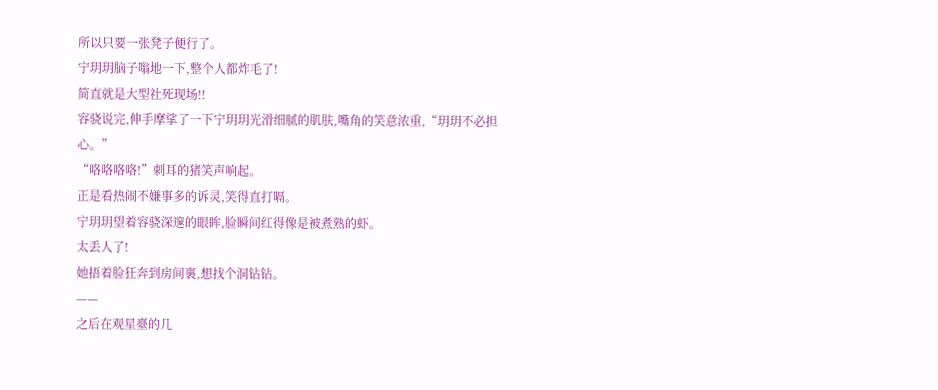所以只要一张凳子便行了。
宁玥玥脑子嗡地一下,整个人都炸毛了!
简直就是大型社死现场!!
容骁说完,伸手摩挲了一下宁玥玥光滑细腻的肌肤,嘴角的笑意浓重,“玥玥不必担心。”
“咯咯咯咯!”刺耳的猪笑声响起。
正是看热闹不嫌事多的诉灵,笑得直打嗝。
宁玥玥望着容骁深邃的眼眸,脸瞬间红得像是被煮熟的虾。
太丢人了!
她捂着脸狂奔到房间裏,想找个洞钻钻。
——
之后在观星臺的几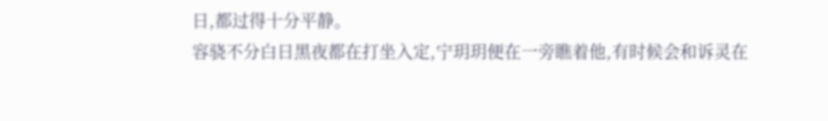日,都过得十分平静。
容骁不分白日黑夜都在打坐入定,宁玥玥便在一旁瞧着他,有时候会和诉灵在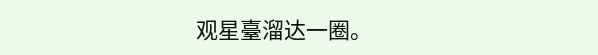观星臺溜达一圈。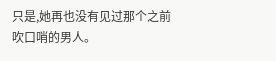只是,她再也没有见过那个之前吹口哨的男人。